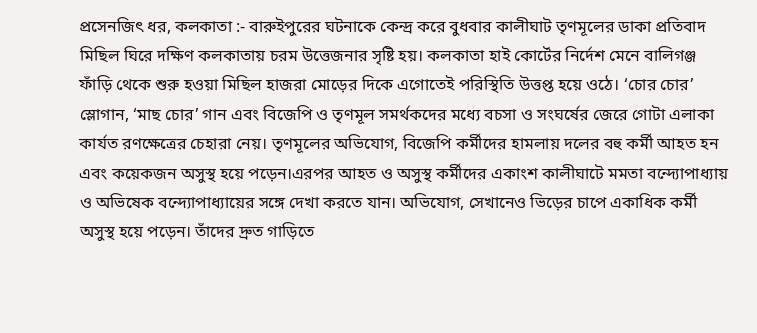প্রসেনজিৎ ধর, কলকাতা :- বারুইপুরের ঘটনাকে কেন্দ্র করে বুধবার কালীঘাট তৃণমূলের ডাকা প্রতিবাদ মিছিল ঘিরে দক্ষিণ কলকাতায় চরম উত্তেজনার সৃষ্টি হয়। কলকাতা হাই কোর্টের নির্দেশ মেনে বালিগঞ্জ ফাঁড়ি থেকে শুরু হওয়া মিছিল হাজরা মোড়ের দিকে এগোতেই পরিস্থিতি উত্তপ্ত হয়ে ওঠে। ‘চোর চোর’ স্লোগান, ‘মাছ চোর’ গান এবং বিজেপি ও তৃণমূল সমর্থকদের মধ্যে বচসা ও সংঘর্ষের জেরে গোটা এলাকা কার্যত রণক্ষেত্রের চেহারা নেয়। তৃণমূলের অভিযোগ, বিজেপি কর্মীদের হামলায় দলের বহু কর্মী আহত হন এবং কয়েকজন অসুস্থ হয়ে পড়েন।এরপর আহত ও অসুস্থ কর্মীদের একাংশ কালীঘাটে মমতা বন্দ্যোপাধ্যায় ও অভিষেক বন্দ্যোপাধ্যায়ের সঙ্গে দেখা করতে যান। অভিযোগ, সেখানেও ভিড়ের চাপে একাধিক কর্মী অসুস্থ হয়ে পড়েন। তাঁদের দ্রুত গাড়িতে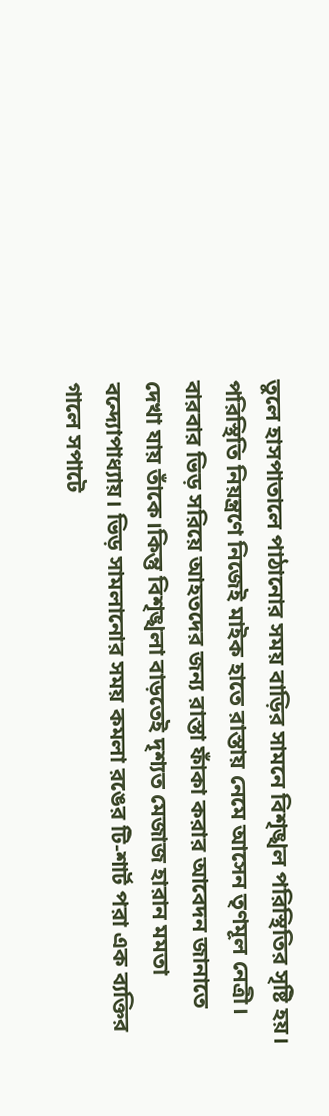তুলে হাসপাতালে পাঠানোর সময় বাড়ির সামনে বিশৃঙ্খল পরিস্থিতির সৃষ্টি হয়। পরিস্থিতি নিয়ন্ত্রণে নিজেই মাইক হাতে রাস্তায় নেমে আসেন তৃণমূল নেত্রী। বারবার ভিড় সরিয়ে আহতদের জন্য রাস্তা ফাঁকা করার আবেদন জানাতে দেখা যায় তাঁকে।কিন্তু বিশৃঙ্খলা বাড়তেই দৃশ্যত মেজাজ হারান মমতা বন্দ্যোপাধ্যায়। ভিড় সামলানোর সময় কমলা রঙের টি-শার্ট পরা এক ব্যক্তির গালে সপাটে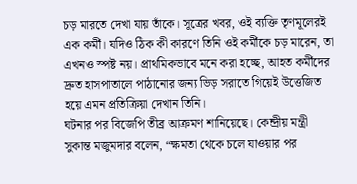চড় মারতে দেখা যায় তাঁকে। সূত্রের খবর, ওই ব্যক্তি তৃণমূলেরই এক কর্মী। যদিও ঠিক কী কারণে তিনি ওই কর্মীকে চড় মারেন, তা এখনও স্পষ্ট নয়। প্রাথমিকভাবে মনে করা হচ্ছে, আহত কর্মীদের দ্রুত হাসপাতালে পাঠানোর জন্য ভিড় সরাতে গিয়েই উত্তেজিত হয়ে এমন প্রতিক্রিয়া দেখান তিনি।
ঘটনার পর বিজেপি তীব্র আক্রমণ শানিয়েছে। কেন্দ্রীয় মন্ত্রী সুকান্ত মজুমদার বলেন, “ক্ষমতা থেকে চলে যাওয়ার পর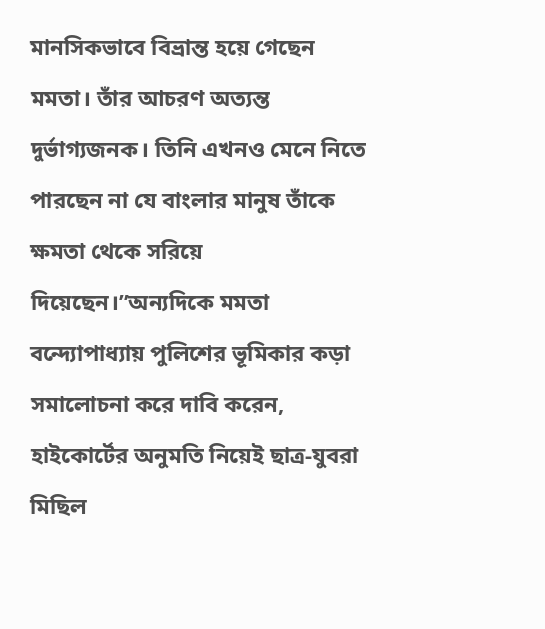মানসিকভাবে বিভ্রান্ত হয়ে গেছেন মমতা। তাঁর আচরণ অত্যন্ত দুর্ভাগ্যজনক। তিনি এখনও মেনে নিতে পারছেন না যে বাংলার মানুষ তাঁকে ক্ষমতা থেকে সরিয়ে দিয়েছেন।”অন্যদিকে মমতা বন্দ্যোপাধ্যায় পুলিশের ভূমিকার কড়া সমালোচনা করে দাবি করেন, হাইকোর্টের অনুমতি নিয়েই ছাত্র-যুবরা মিছিল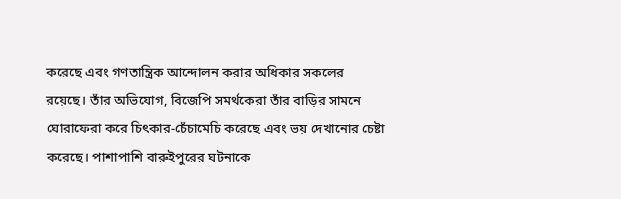করেছে এবং গণতান্ত্রিক আন্দোলন করার অধিকার সকলের রয়েছে। তাঁর অভিযোগ, বিজেপি সমর্থকেরা তাঁর বাড়ির সামনে ঘোরাফেরা করে চিৎকার-চেঁচামেচি করেছে এবং ভয় দেখানোর চেষ্টা করেছে। পাশাপাশি বারুইপুরের ঘটনাকে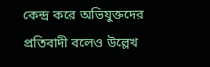কেন্দ্র করে অভিযুক্তদের প্রতিবাদী বলেও উল্লেখ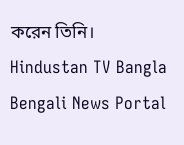করেন তিনি।
Hindustan TV Bangla Bengali News Portal